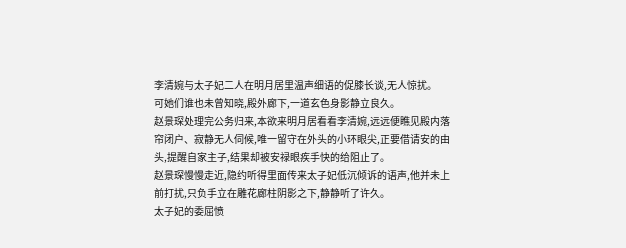李清婉与太子妃二人在明月居里温声细语的促膝长谈,无人惊扰。
可她们谁也未曾知晓,殿外廊下,一道玄色身影静立良久。
赵景琛处理完公务归来,本欲来明月居看看李清婉,远远便瞧见殿内落帘闭户、寂静无人伺候,唯一留守在外头的小环眼尖,正要借请安的由头,提醒自家主子,结果却被安禄眼疾手快的给阻止了。
赵景琛慢慢走近,隐约听得里面传来太子妃低沉倾诉的语声,他并未上前打扰,只负手立在雕花廊柱阴影之下,静静听了许久。
太子妃的委屈愤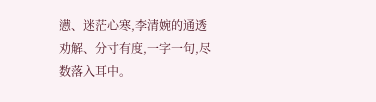懑、迷茫心寒,李清婉的通透劝解、分寸有度,一字一句,尽数落入耳中。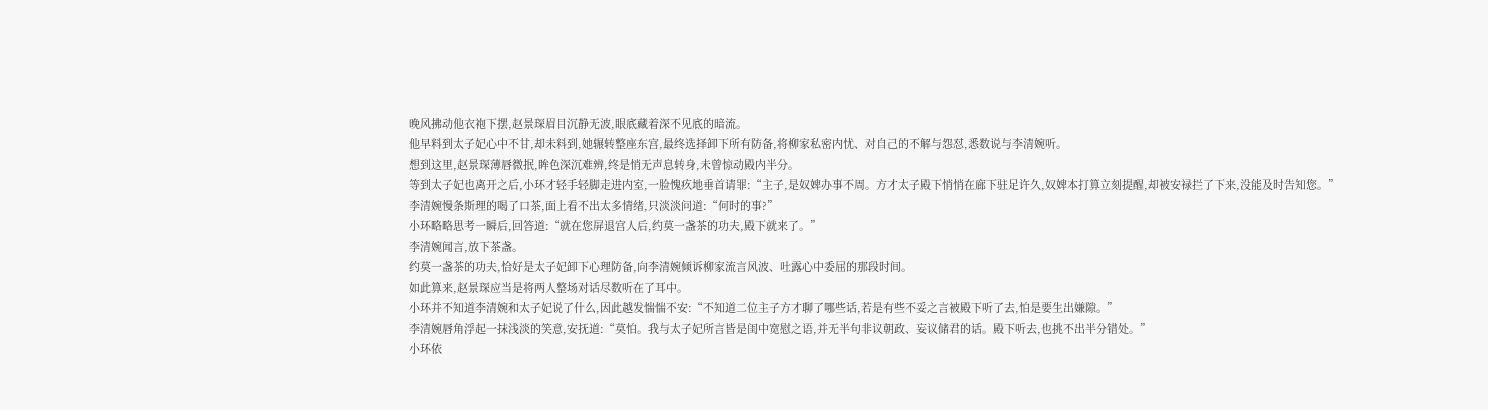晚风拂动他衣袍下摆,赵景琛眉目沉静无波,眼底藏着深不见底的暗流。
他早料到太子妃心中不甘,却未料到,她辗转整座东宫,最终选择卸下所有防备,将柳家私密内忧、对自己的不解与怨怼,悉数说与李清婉听。
想到这里,赵景琛薄唇微抿,眸色深沉难辨,终是悄无声息转身,未曾惊动殿内半分。
等到太子妃也离开之后,小环才轻手轻脚走进内室,一脸愧疚地垂首请罪:“主子,是奴婢办事不周。方才太子殿下悄悄在廊下驻足许久,奴婢本打算立刻提醒,却被安禄拦了下来,没能及时告知您。”
李清婉慢条斯理的喝了口茶,面上看不出太多情绪,只淡淡问道:“何时的事?”
小环略略思考一瞬后,回答道:“就在您屏退宫人后,约莫一盏茶的功夫,殿下就来了。”
李清婉闻言,放下茶盏。
约莫一盏茶的功夫,恰好是太子妃卸下心理防备,向李清婉倾诉柳家流言风波、吐露心中委屈的那段时间。
如此算来,赵景琛应当是将两人整场对话尽数听在了耳中。
小环并不知道李清婉和太子妃说了什么,因此越发惴惴不安:“不知道二位主子方才聊了哪些话,若是有些不妥之言被殿下听了去,怕是要生出嫌隙。”
李清婉唇角浮起一抹浅淡的笑意,安抚道:“莫怕。我与太子妃所言皆是闺中宽慰之语,并无半句非议朝政、妄议储君的话。殿下听去,也挑不出半分错处。”
小环依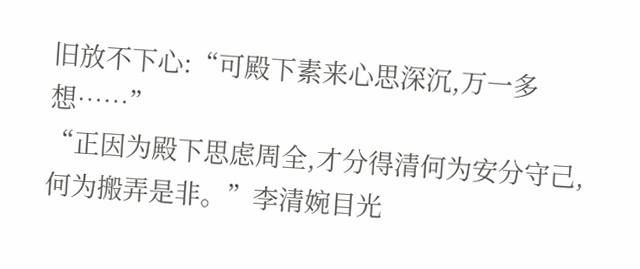旧放不下心:“可殿下素来心思深沉,万一多想……”
“正因为殿下思虑周全,才分得清何为安分守己,何为搬弄是非。”李清婉目光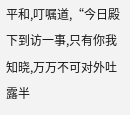平和,叮嘱道,“今日殿下到访一事,只有你我知晓,万万不可对外吐露半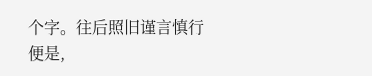个字。往后照旧谨言慎行便是,